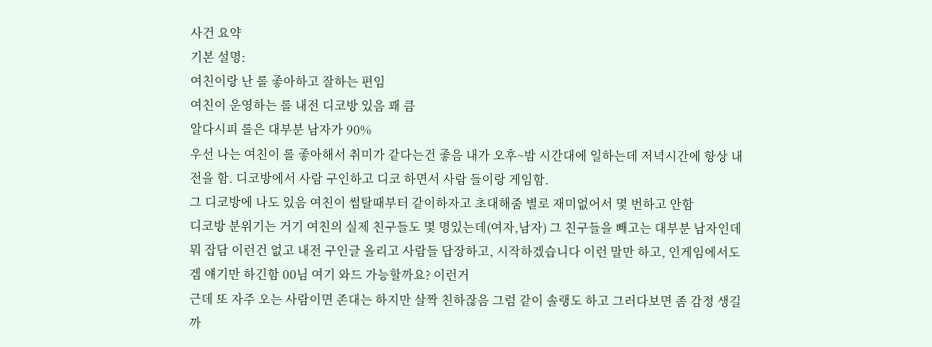사건 요약
기본 설명:
여친이랑 난 롤 좋아하고 잘하는 편임
여친이 운영하는 롤 내전 디코방 있음 꽤 큼
알다시피 롤은 대부분 남자가 90%
우선 나는 여친이 롤 좋아해서 취미가 같다는건 좋음 내가 오후~밤 시간대에 일하는데 저녁시간에 항상 내전을 함. 디코방에서 사람 구인하고 디코 하면서 사람 들이랑 게임함.
그 디코방에 나도 있음 여친이 썸탈때부터 같이하자고 초대해줌 별로 재미없어서 몇 번하고 안함
디코방 분위기는 거기 여친의 실제 친구들도 몇 명있는데(여자,남자) 그 친구들을 빼고는 대부분 남자인데 뭐 잡담 이런건 없고 내전 구인글 올리고 사람들 답장하고, 시작하겠습니다 이런 말만 하고, 인게임에서도 겜 얘기만 하긴함 00님 여기 와드 가능할까요? 이런거
근데 또 자주 오는 사람이면 존대는 하지만 살짝 친하잖음 그럼 같이 솔랭도 하고 그러다보면 좀 감정 생길까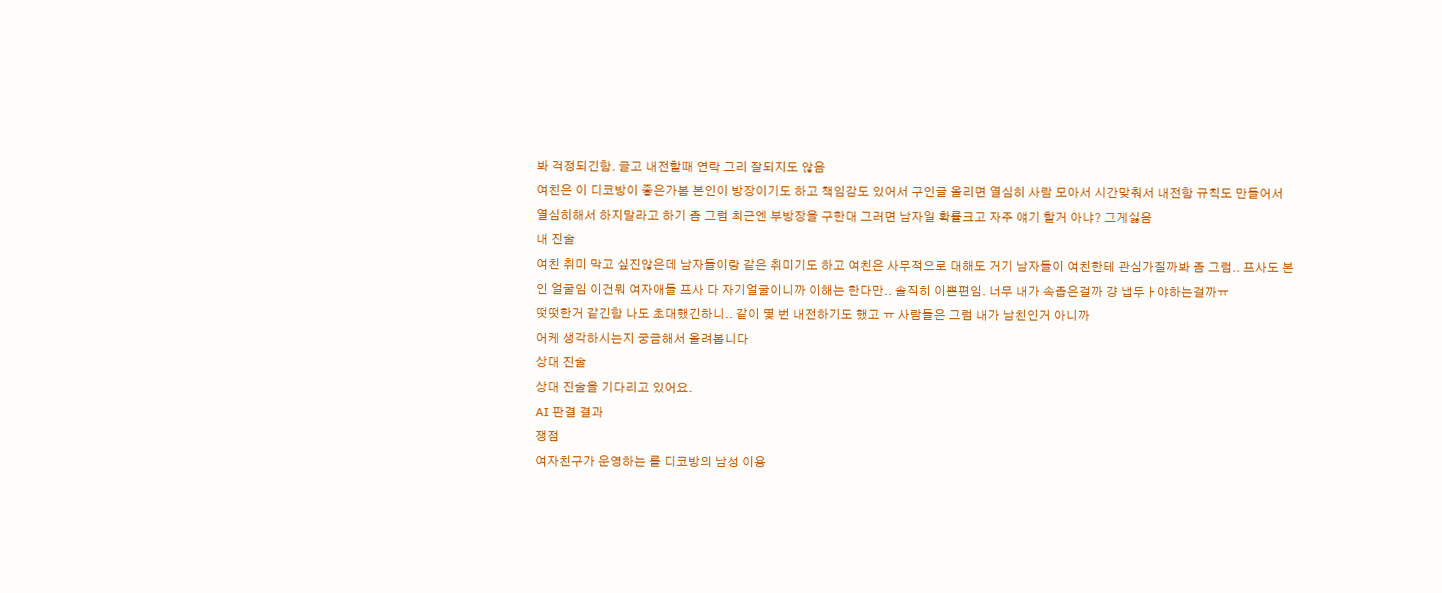봐 걱정되긴함. 글고 내전할때 연락 그리 잘되지도 않음
여친은 이 디코방이 좋은가봄 본인이 방장이기도 하고 책임감도 있어서 구인글 올리면 열심히 사람 모아서 시간맞춰서 내전함 규칙도 만들어서 열심히해서 하지말라고 하기 좀 그럼 최근엔 부방장을 구한대 그러면 남자일 확률크고 자주 얘기 할거 아냐? 그게싫음
내 진술
여친 취미 막고 싶진않은데 남자들이랑 같은 취미기도 하고 여친은 사무적으로 대해도 거기 남자들이 여친한테 관심가질까봐 좀 그럼.. 프사도 본인 얼굴임 이건뭐 여자애들 프사 다 자기얼굴이니까 이해는 한다만.. 솔직히 이쁜편임. 너무 내가 속좁은걸까 걍 냅두ㅏ야하는걸까ㅠ
떳떳한거 같긴함 나도 초대했긴하니.. 같이 몇 번 내전하기도 했고 ㅠ 사람들은 그럼 내가 남친인거 아니까
어케 생각하시는지 궁금해서 올려봅니다
상대 진술
상대 진술을 기다리고 있어요.
AI 판결 결과
쟁점
여자친구가 운영하는 롤 디코방의 남성 이용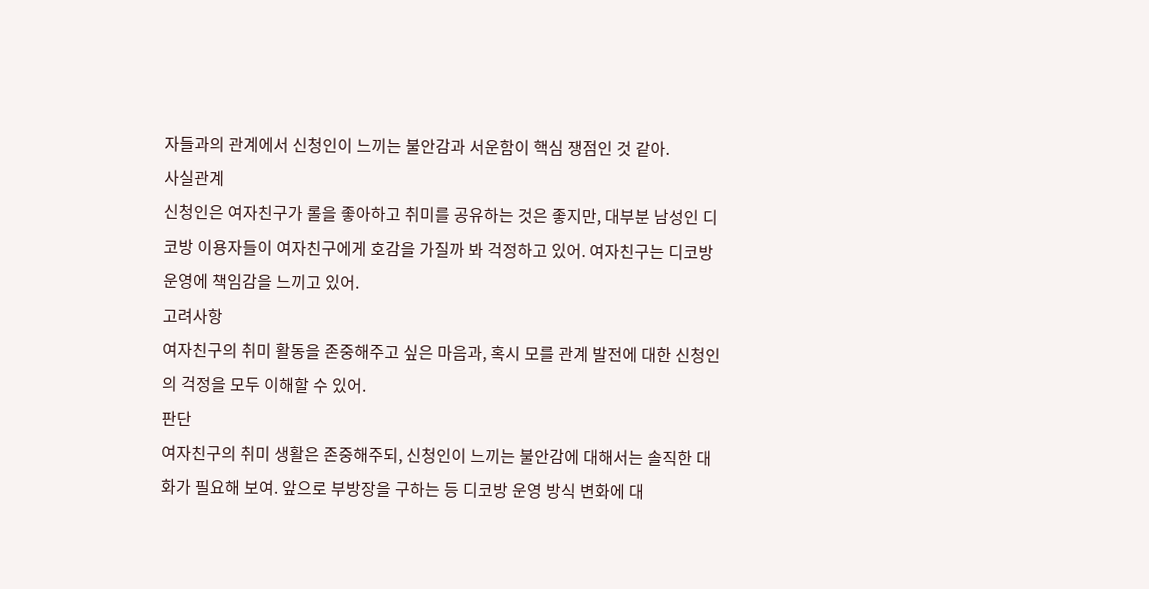자들과의 관계에서 신청인이 느끼는 불안감과 서운함이 핵심 쟁점인 것 같아.
사실관계
신청인은 여자친구가 롤을 좋아하고 취미를 공유하는 것은 좋지만, 대부분 남성인 디코방 이용자들이 여자친구에게 호감을 가질까 봐 걱정하고 있어. 여자친구는 디코방 운영에 책임감을 느끼고 있어.
고려사항
여자친구의 취미 활동을 존중해주고 싶은 마음과, 혹시 모를 관계 발전에 대한 신청인의 걱정을 모두 이해할 수 있어.
판단
여자친구의 취미 생활은 존중해주되, 신청인이 느끼는 불안감에 대해서는 솔직한 대화가 필요해 보여. 앞으로 부방장을 구하는 등 디코방 운영 방식 변화에 대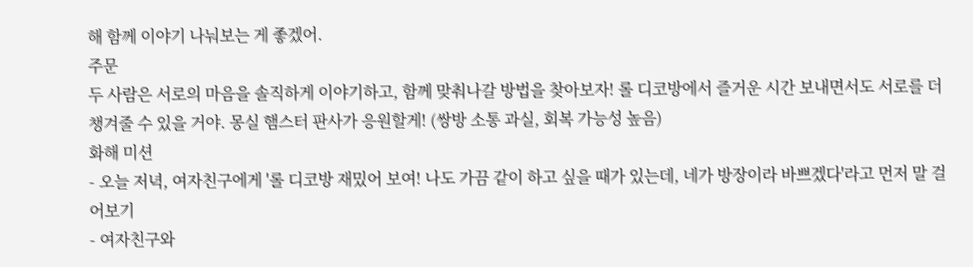해 함께 이야기 나눠보는 게 좋겠어.
주문
두 사람은 서로의 마음을 솔직하게 이야기하고, 함께 맞춰나갈 방법을 찾아보자! 롤 디코방에서 즐거운 시간 보내면서도 서로를 더 챙겨줄 수 있을 거야. 몽실 햄스터 판사가 응원할게! (쌍방 소통 과실, 회복 가능성 높음)
화해 미션
- 오늘 저녁, 여자친구에게 '롤 디코방 재밌어 보여! 나도 가끔 같이 하고 싶을 때가 있는데, 네가 방장이라 바쁘겠다'라고 먼저 말 걸어보기
- 여자친구와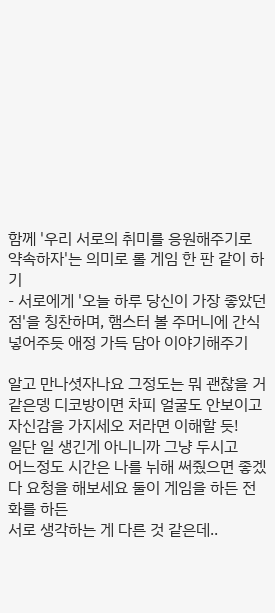함께 '우리 서로의 취미를 응원해주기로 약속하자'는 의미로 롤 게임 한 판 같이 하기
- 서로에게 '오늘 하루 당신이 가장 좋았던 점'을 칭찬하며, 햄스터 볼 주머니에 간식 넣어주듯 애정 가득 담아 이야기해주기

알고 만나셧자나요 그정도는 뭐 괜찮을 거 같은뎅 디코방이면 차피 얼굴도 안보이고
자신감을 가지세오 저라면 이해할 듯!
일단 일 생긴게 아니니까 그냥 두시고
어느정도 시간은 나를 뉘해 써줬으면 좋겠다 요청을 해보세요 둘이 게임을 하든 전화를 하든
서로 생각하는 게 다른 것 같은데..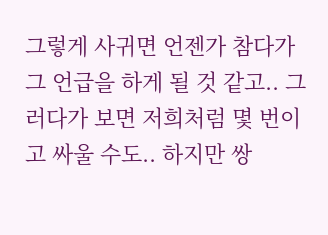그렇게 사귀면 언젠가 참다가 그 언급을 하게 될 것 같고.. 그러다가 보면 저희처럼 몇 번이고 싸울 수도.. 하지만 쌍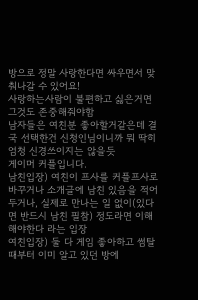방으로 정말 사랑한다면 싸우면서 맞춰나갈 수 있어요!
사랑하는사람이 불편하고 싫은거면 그것도 존중해줘야함
남자들은 여친분 좋아할거같은데 결국 선택한건 신청인님이니까 뭐 딱히 엄청 신경쓰이지는 않을듯
게이머 커플입니다.
남친입장) 여친이 프사를 커플프사로 바꾸거나 소개글에 남친 있음을 적어두거나, 실제로 만나는 일 없이(있다면 반드시 남친 필참) 정도라면 이해해야한다 라는 입장
여친입장) 둘 다 게임 좋아하고 썸탈때부터 이미 알고 있던 방에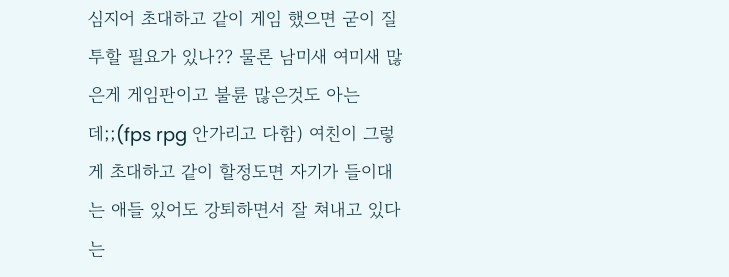심지어 초대하고 같이 게임 했으면 굳이 질투할 필요가 있나?? 물론 남미새 여미새 많은게 게임판이고 불륜 많은것도 아는데;;(fps rpg 안가리고 다함) 여친이 그렇게 초대하고 같이 할정도면 자기가 들이대는 애들 있어도 강퇴하면서 잘 쳐내고 있다는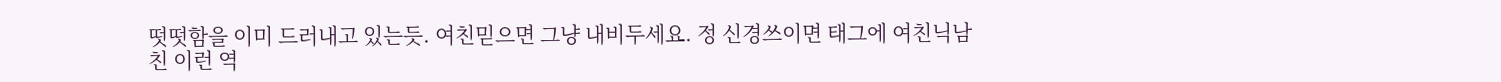떳떳함을 이미 드러내고 있는듯. 여친믿으면 그냥 내비두세요. 정 신경쓰이면 태그에 여친닉남친 이런 역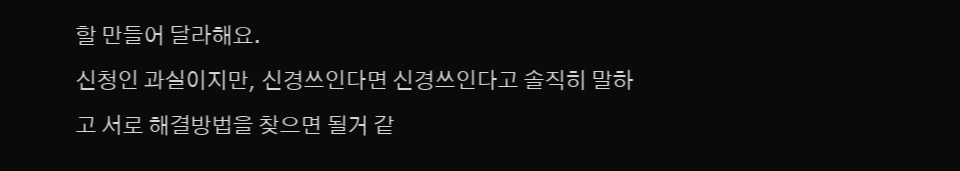할 만들어 달라해요.
신청인 과실이지만, 신경쓰인다면 신경쓰인다고 솔직히 말하고 서로 해결방법을 찾으면 될거 같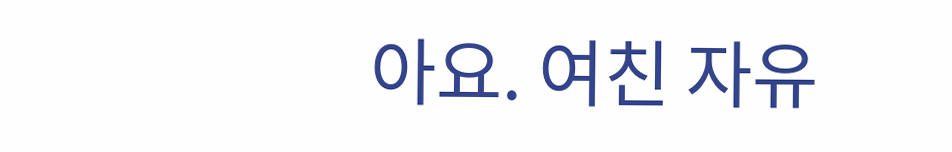아요. 여친 자유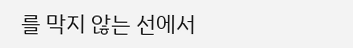를 막지 않는 선에서